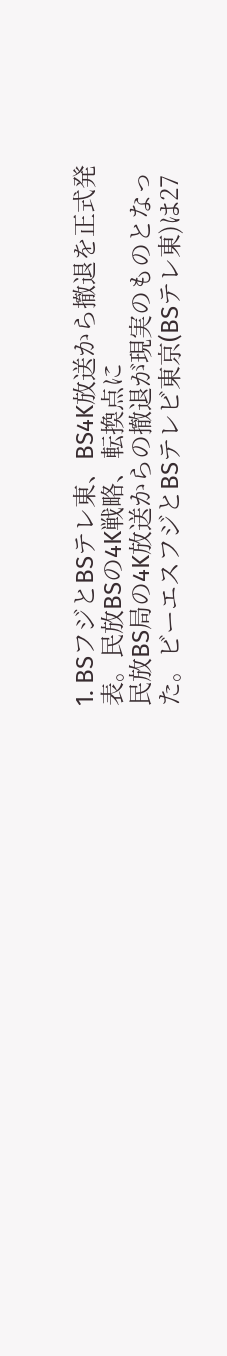1. BSフジとBSテレ東、BS4K放送から撤退を正式発表。民放BSの4K戦略、転換点に
民放BS局の4K放送からの撤退が現実のものとなった。ビーエスフジとBSテレビ東京(BSテレ東)は27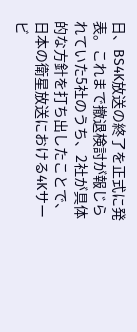日、BS4K放送の終了を正式に発表。これまで撤退検討が報じられていた5社のうち、2社が具体的な方針を打ち出したことで、日本の衛星放送における4Kサービ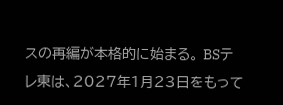スの再編が本格的に始まる。 BSテレ東は、2027年1月23日をもって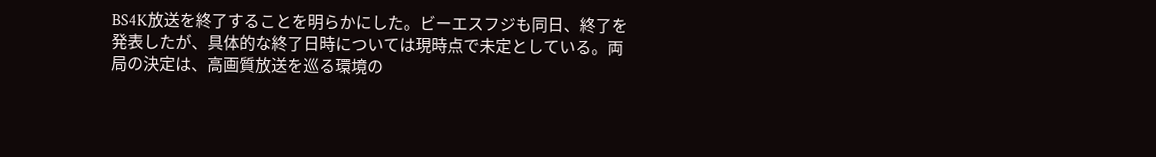BS4K放送を終了することを明らかにした。ビーエスフジも同日、終了を発表したが、具体的な終了日時については現時点で未定としている。両局の決定は、高画質放送を巡る環境の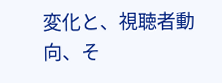変化と、視聴者動向、そ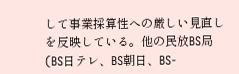して事業採算性への厳しい見直しを反映している。他の民放BS局(BS日テレ、BS朝日、BS-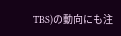TBS)の動向にも注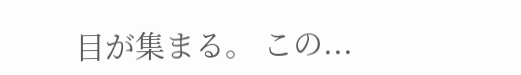目が集まる。 この...